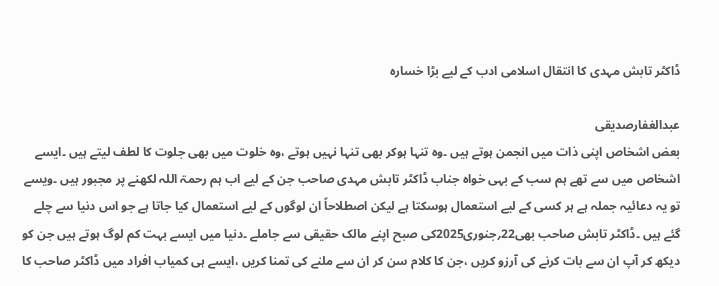ڈاکٹر تابش مہدی کا انتقال اسلامی ادب کے لیے بڑا خسارہ

عبدالغفارصدیقی
بعض اشخاص اپنی ذات میں انجمن ہوتے ہیں ۔وہ تنہا ہوکر بھی تنہا نہیں ہوتے ،وہ خلوت میں بھی جلوت کا لطف لیتے ہیں ۔ایسے اشخاص میں سے تھے ہم سب کے بہی خواہ جناب ڈاکٹر تابش مہدی صاحب جن کے لیے اب ہم رحمۃ اللہ لکھنے پر مجبور ہیں ۔ویسے تو یہ دعائیہ جملہ ہے ہر کسی کے لیے استعمال ہوسکتا ہے لیکن اصطلاحاً ان لوگوں کے لیے استعمال کیا جاتا ہے جو اس دنیا سے چلے گئے ہیں ۔ڈاکٹر تابش صاحب بھی22؍جنوری2025کی صبح اپنے مالک حقیقی سے جاملے ۔دنیا میں ایسے بہت کم لوگ ہوتے ہیں جن کو دیکھ کر آپ ان سے بات کرنے کی آرزو کریں ،جن کا کلام سن کر ان سے ملنے کی تمنا کریں ،ایسے ہی کمیاب افراد میں ڈاکٹر صاحب کا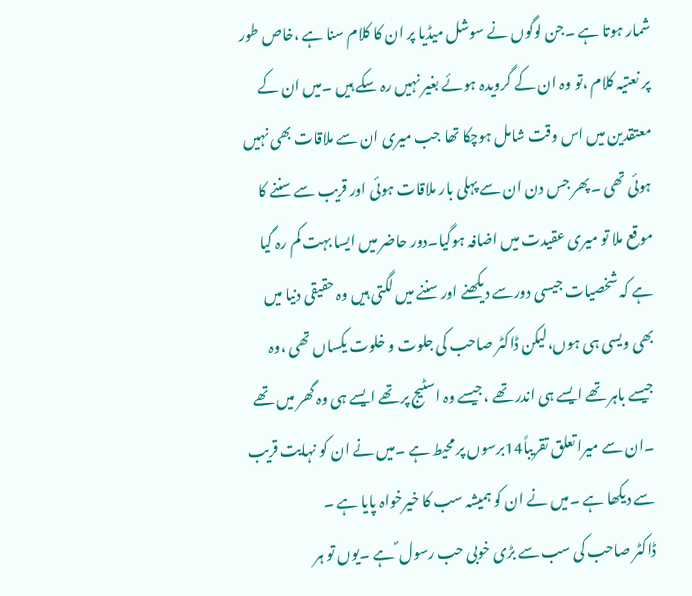شمار ہوتا ہے ۔جن لوگوں نے سوشل میڈیا پر ان کا کلام سنا ہے ،خاص طور پر نعتیہ کلام ،تو وہ ان کے گرویدہ ہوئے بغیر نہیں رہ سکے ہیں ۔میں ان کے معتقدین میں اس وقت شامل ہوچکا تھا جب میری ان سے ملاقات بھی نہیں ہوئی تھی ۔پھر جس دن ان سے پہلی بار ملاقات ہوئی اور قریب سے سننے کا موقع ملا تو میری عقیدت میں اضافہ ہوگیا۔دور حاضر میں ایسا بہت کم رہ گیا ہے کہ شخصیات جیسی دورسے دیکھنے اور سننے میں لگتی ہیں وہ حقیقی دنیا میں بھی ویسی ہی ہوں،لیکن ڈاکٹر صاحب کی جلوت و خلوت یکساں تھی ،وہ جیسے باہر تھے ایسے ہی اندر تھے ،جیسے وہ اسٹیج پر تھے ایسے ہی وہ گھر میں تھے ۔ان سے میرا تعلق تقریباً14برسوں پر محیط ہے ۔میں نے ان کو نہایت قریب سے دیکھا ہے ۔میں نے ان کو ہمیشہ سب کا خیرخواہ پایا ہے ۔
ڈاکٹر صاحب کی سب سے بڑی خوبی حب رسول ؐ ہے ۔یوں تو ہر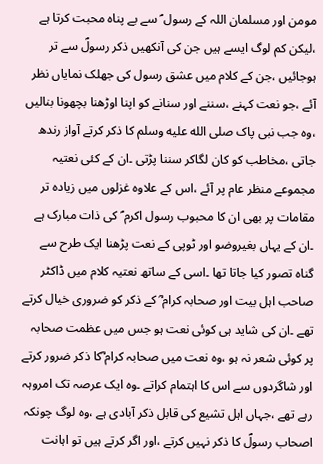مومن اور مسلمان اللہ کے رسول ؐ سے بے پناہ محبت کرتا ہے ،لیکن کم لوگ ایسے ہیں جن کی آنکھیں ذکر رسولؐ سے تر ہوجائیں ،جن کے کلام میں عشق رسول کی جھلک نمایاں نظر آئے ،جو نعت کہنے ،سننے اور سنانے کو اپنا اوڑھنا بچھونا بنالیں ،وہ جب نبی پاک صلى الله عليه وسلم کا ذکر کرتے آواز رندھ جاتی ،مخاطب کو کان لگاکر سننا پڑتی ۔ان کے کئی نعتیہ مجموعے منظر عام پر آئے ،اس کے علاوہ غزلوں میں زیادہ تر مقامات پر بھی ان کا محبوب رسول اکرم ؐ کی ذات مبارک ہے ۔ان کے یہاں بغیروضو اور ٹوپی کے نعت پڑھنا ایک طرح سے گناہ تصور کیا جاتا تھا ۔اسی کے ساتھ نعتیہ کلام میں ڈاکٹر صاحب اہل بیت اور صحابہ کرام ؓ کے ذکر کو ضروری خیال کرتے تھے ۔ان کی شاید ہی کوئی نعت ہو جس میں عظمت صحابہ پر کوئی شعر نہ ہو ،وہ نعت میں صحابہ کرام ؓکا ذکر ضرور کرتے اور شاگردوں سے اس کا اہتمام کراتے ۔وہ ایک عرصہ تک امروہہ رہے تھے ،جہاں اہل تشیع کی قابل ذکر آبادی ہے ،وہ لوگ چونکہ اصحاب رسولؐ کا ذکر نہیں کرتے ،اور اگر کرتے ہیں تو اہانت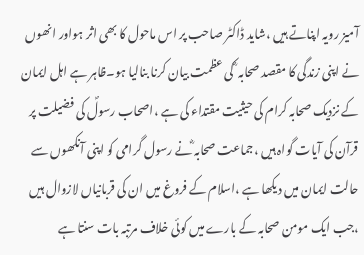آمیز رویہ اپناتے ہیں ،شاید ڈاکٹر صاحب پر اس ماحول کا بھی اثر ہواور انھوں نے اپنی زندگی کا مقصد صحابہ ؓ کی عظمت بیان کرنا بنالیا ہو۔ظاہر ہے اہل ایمان کے نزدیک صحابہ کرام کی حیثیت مقتداء کی ہے ،اصحاب رسولؐ کی فضیلت پر قرآن کی آیات گواہ ہیں ،جماعت صحابہ ؓنے رسول گرامی کو اپنی آنکھوں سے حالت ایمان میں دیکھا ہے ،اسلام کے فروغ میں ان کی قربانیاں لازوال ہیں ،جب ایک مومن صحابہ کے بارے میں کوئی خلاف مرتبہ بات سنتا ہے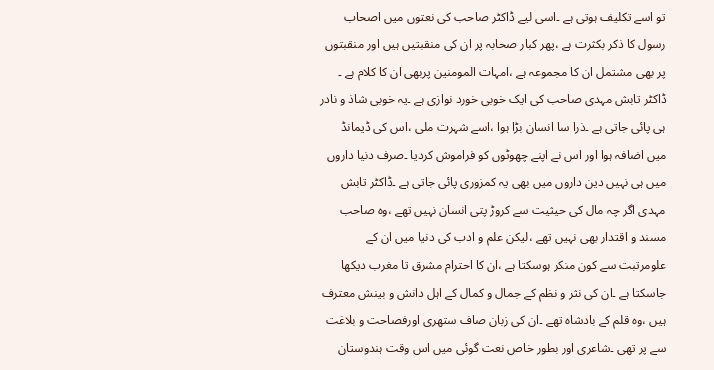تو اسے تکلیف ہوتی ہے ۔اسی لیے ڈاکٹر صاحب کی نعتوں میں اصحاب رسول کا ذکر بکثرت ہے ،پھر کبار صحابہ پر ان کی منقبتیں ہیں اور منقبتوں پر بھی مشتمل ان کا مجموعہ ہے ،امہات المومنین پربھی ان کا کلام ہے ۔
ڈاکٹر تابش مہدی صاحب کی ایک خوبی خورد نوازی ہے ۔یہ خوبی شاذ و نادر ہی پائی جاتی ہے ۔ذرا سا انسان بڑا ہوا ،اسے شہرت ملی ،اس کی ڈیمانڈ میں اضافہ ہوا اور اس نے اپنے چھوٹوں کو فراموش کردیا ۔صرف دنیا داروں میں ہی نہیں دین داروں میں بھی یہ کمزوری پائی جاتی ہے ۔ڈاکٹر تابش مہدی اگر چہ مال کی حیثیت سے کروڑ پتی انسان نہیں تھے ،وہ صاحب مسند و اقتدار بھی نہیں تھے ،لیکن علم و ادب کی دنیا میں ان کے علومرتبت سے کون منکر ہوسکتا ہے ،ان کا احترام مشرق تا مغرب دیکھا جاسکتا ہے ۔ان کی نثر و نظم کے جمال و کمال کے اہل دانش و بینش معترف ہیں ،وہ قلم کے بادشاہ تھے ۔ان کی زبان صاف ستھری اورفصاحت و بلاغت سے پر تھی ۔شاعری اور بطور خاص نعت گوئی میں اس وقت ہندوستان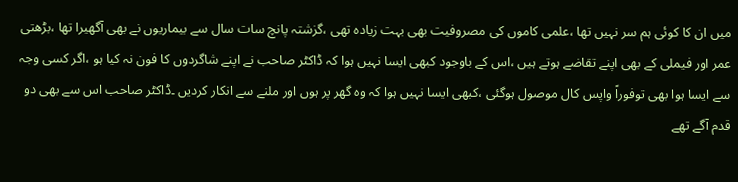میں ان کا کوئی ہم سر نہیں تھا ،علمی کاموں کی مصروفیت بھی بہت زیادہ تھی ،گزشتہ پانچ سات سال سے بیماریوں نے بھی آگھیرا تھا ،بڑھتی عمر اور فیملی کے بھی اپنے تقاضے ہوتے ہیں ،اس کے باوجود کبھی ایسا نہیں ہوا کہ ڈاکٹر صاحب نے اپنے شاگردوں کا فون نہ کیا ہو ،اگر کسی وجہ سے ایسا ہوا بھی توفوراً واپس کال موصول ہوگئی ،کبھی ایسا نہیں ہوا کہ وہ گھر پر ہوں اور ملنے سے انکار کردیں ۔ڈاکٹر صاحب اس سے بھی دو قدم آگے تھے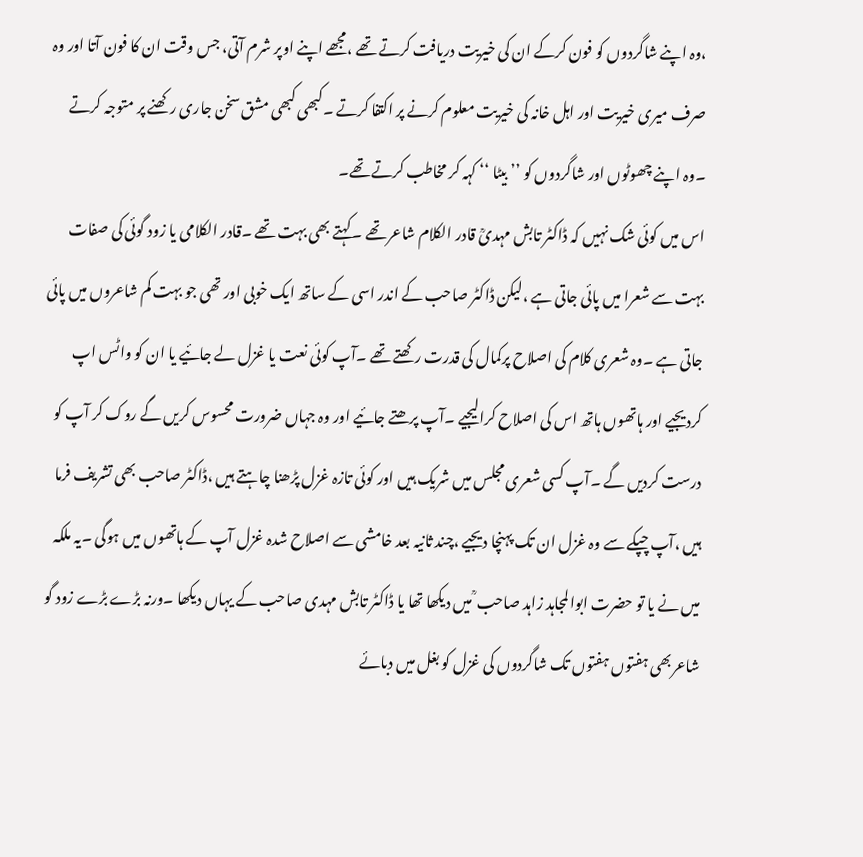،وہ اپنے شاگردوں کو فون کرکے ان کی خیریت دریافت کرتے تھے ،مجھے اپنے اوپر شرم آتی، جس وقت ان کا فون آتا اور وہ صرف میری خیریت اور اہل خانہ کی خیریت معلوم کرنے پر اکتفا کرتے ۔کبھی کبھی مشق سخن جاری رکھنے پر متوجہ کرتے ۔وہ اپنے چھوٹوں اور شاگردوں کو ’’ بیٹا ‘‘ کہہ کر مخاطب کرتے تھے۔
اس میں کوئی شک نہیں کہ ڈاکٹر تابش مہدیؒ قادر الکلام شاعر تھے ۔کہتے بھی بہت تھے ۔قادر الکلامی یا زود گوئی کی صفات بہت سے شعرا میں پائی جاتی ہے ،لیکن ڈاکٹر صاحب کے اندر اسی کے ساتھ ایک خوبی اور تھی جو بہت کم شاعروں میں پائی جاتی ہے ۔وہ شعری کلام کی اصلاح پرکمال کی قدرت رکھتے تھے ۔آپ کوئی نعت یا غزل لے جائیے یا ان کو واٹس اپ کردیجیے اور ہاتھوں ہاتھ اس کی اصلاح کرالیجیے ۔آپ پرھتے جائیے اور وہ جہاں ضرورت محسوس کریں گے روک کر آپ کو درست کردیں گے ۔آپ کسی شعری مجلس میں شریک ہیں اور کوئی تازہ غزل پڑھنا چاہتے ہیں ،ڈاکٹر صاحب بھی تشریف فرما ہیں ،آپ چپکے سے وہ غزل ان تک پہنچا دیجیے ،چند ثانیہ بعد خامشی سے اصلاح شدہ غزل آپ کے ہاتھوں میں ہوگی ۔یہ ملکہ میں نے یا تو حضرت ابوالمجاہد زاہد صاحب ؒ میں دیکھا تھا یا ڈاکٹر تابش مہدی صاحب کے یہاں دیکھا ۔ورنہ بڑے بڑے زود گو شاعربھی ہفتوں ہفتوں تک شاگردوں کی غزل کو بغل میں دبائے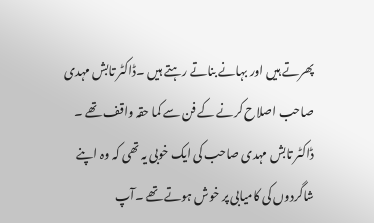پھرتے ہیں اور بہانے بناتے رہتے ہیں ۔ڈاکٹر تابش مہدی صاحب اصلاح کرنے کے فن سے کما حقہ واقف تھے ۔
ڈاکٹر تابش مہدی صاحب کی ایک خوبی یہ تھی کہ وہ اپنے شاگردوں کی کامیابی پر خوش ہوتے تھے ۔آپ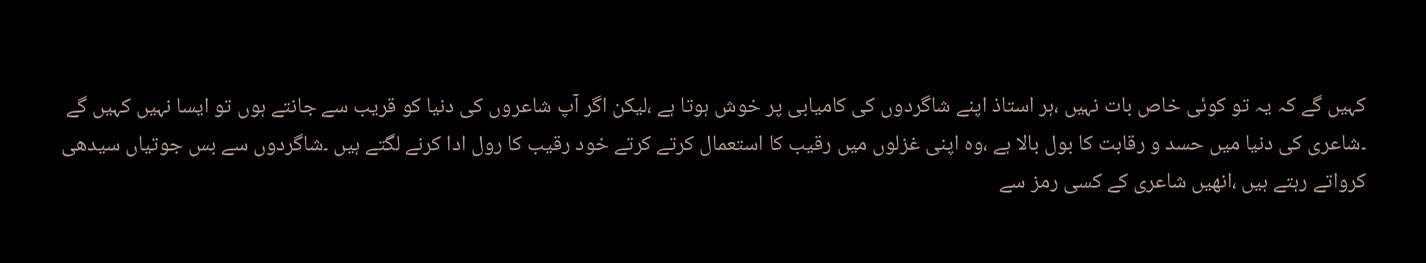کہیں گے کہ یہ تو کوئی خاص بات نہیں ،ہر استاذ اپنے شاگردوں کی کامیابی پر خوش ہوتا ہے ،لیکن اگر آپ شاعروں کی دنیا کو قریب سے جانتے ہوں تو ایسا نہیں کہیں گے ۔شاعری کی دنیا میں حسد و رقابت کا بول بالا ہے ،وہ اپنی غزلوں میں رقیب کا استعمال کرتے کرتے خود رقیب کا رول ادا کرنے لگتے ہیں ۔شاگردوں سے بس جوتیاں سیدھی کرواتے رہتے ہیں ،انھیں شاعری کے کسی رمز سے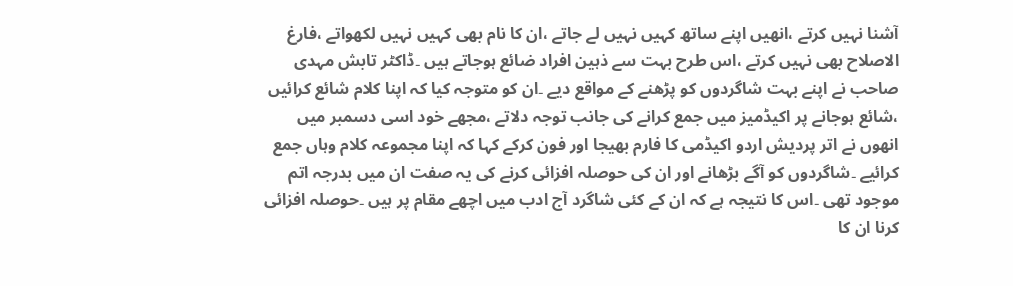آشنا نہیں کرتے ،انھیں اپنے ساتھ کہیں نہیں لے جاتے ،ان کا نام بھی کہیں نہیں لکھواتے ،فارغ الاصلاح بھی نہیں کرتے ،اس طرح بہت سے ذہین افراد ضائع ہوجاتے ہیں ۔ڈاکٹر تابش مہدی صاحب نے اپنے بہت شاگردوں کو پڑھنے کے مواقع دیے ۔ان کو متوجہ کیا کہ اپنا کلام شائع کرائیں ،شائع ہوجانے پر اکیڈمیز میں جمع کرانے کی جانب توجہ دلاتے ،مجھے خود اسی دسمبر میں انھوں نے اتر پردیش اردو اکیڈمی کا فارم بھیجا اور فون کرکے کہا کہ اپنا مجموعہ کلام وہاں جمع کرائیے ۔شاگردوں کو آگے بڑھانے اور ان کی حوصلہ افزائی کرنے کی یہ صفت ان میں بدرجہ اتم موجود تھی ۔اس کا نتیجہ ہے کہ ان کے کئی شاگرد آج ادب میں اچھے مقام پر ہیں ۔حوصلہ افزائی کرنا ان کا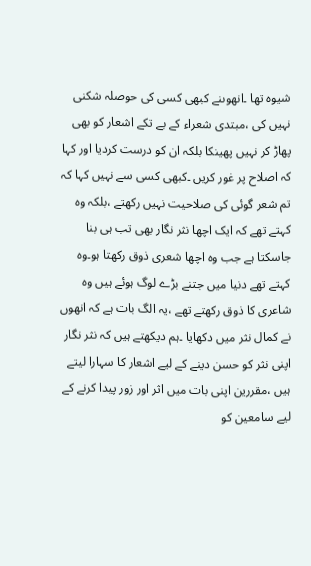شیوہ تھا ۔انھوںنے کبھی کسی کی حوصلہ شکنی نہیں کی ،مبتدی شعراء کے بے تکے اشعار کو بھی پھاڑ کر نہیں پھینکا بلکہ ان کو درست کردیا اور کہا کہ اصلاح پر غور کریں ۔کبھی کسی سے نہیں کہا کہ تم شعر گوئی کی صلاحیت نہیں رکھتے ،بلکہ وہ کہتے تھے کہ ایک اچھا نثر نگار بھی تب ہی بنا جاسکتا ہے جب وہ اچھا شعری ذوق رکھتا ہو۔وہ کہتے تھے دنیا میں جتنے بڑے لوگ ہوئے ہیں وہ شاعری کا ذوق رکھتے تھے ،یہ الگ بات ہے کہ انھوں نے کمال نثر میں دکھایا ۔ہم دیکھتے ہیں کہ نثر نگار اپنی نثر کو حسن دینے کے لیے اشعار کا سہارا لیتے ہیں ،مقررین اپنی بات میں اثر اور زور پیدا کرنے کے لیے سامعین کو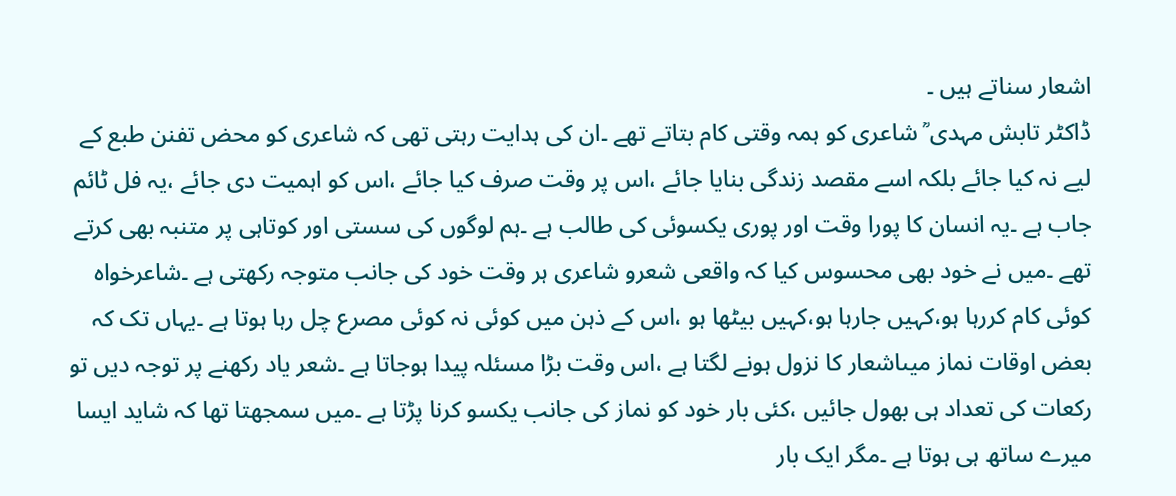اشعار سناتے ہیں ۔
ڈاکٹر تابش مہدی ؒ شاعری کو ہمہ وقتی کام بتاتے تھے ۔ان کی ہدایت رہتی تھی کہ شاعری کو محض تفنن طبع کے لیے نہ کیا جائے بلکہ اسے مقصد زندگی بنایا جائے ،اس پر وقت صرف کیا جائے ،اس کو اہمیت دی جائے ،یہ فل ٹائم جاب ہے ۔یہ انسان کا پورا وقت اور پوری یکسوئی کی طالب ہے ۔ہم لوگوں کی سستی اور کوتاہی پر متنبہ بھی کرتے تھے ۔میں نے خود بھی محسوس کیا کہ واقعی شعرو شاعری ہر وقت خود کی جانب متوجہ رکھتی ہے ۔شاعرخواہ کوئی کام کررہا ہو،کہیں جارہا ہو،کہیں بیٹھا ہو ،اس کے ذہن میں کوئی نہ کوئی مصرع چل رہا ہوتا ہے ۔یہاں تک کہ بعض اوقات نماز میںاشعار کا نزول ہونے لگتا ہے ،اس وقت بڑا مسئلہ پیدا ہوجاتا ہے ۔شعر یاد رکھنے پر توجہ دیں تو رکعات کی تعداد ہی بھول جائیں ،کئی بار خود کو نماز کی جانب یکسو کرنا پڑتا ہے ۔میں سمجھتا تھا کہ شاید ایسا میرے ساتھ ہی ہوتا ہے ۔مگر ایک بار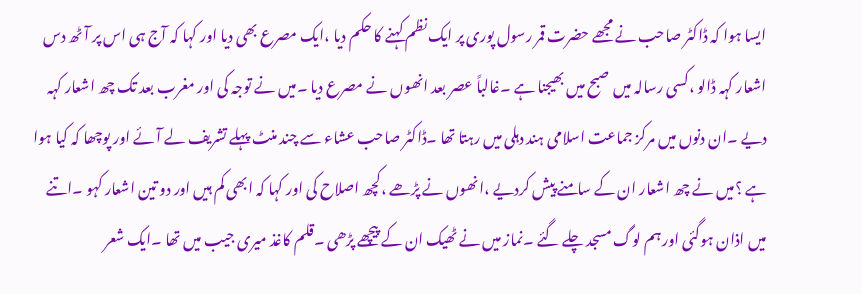ایسا ہوا کہ ڈاکٹر صاحب نے مجھے حضرت قمر رسول پوری پر ایک نظم کہنے کا حکم دیا ،ایک مصرع بھی دیا اور کہا کہ آج ہی اس پر آٹھ دس اشعار کہہ ڈالو ،کسی رسالہ میں صبح میں بھیجنا ہے ۔غالباً عصر بعد انھوں نے مصرع دیا ۔میں نے توجہ کی اور مغرب بعد تک چھ اشعار کہہ دیے ۔ان دنوں میں مرکز جماعت اسلامی ہند دہلی میں رہتا تھا ۔ڈاکٹر صاحب عشاء سے چند منٹ پہلے تشریف لے آئے اور پوچھا کہ کیا ہوا ہے ؟میں نے چھ اشعار ان کے سامنے پیش کردیے ،انھوں نے پڑھے ،کچھ اصلاح کی اور کہا کہ ابھی کم ہیں اور دو تین اشعار کہو ۔اتنے میں اذان ہوگئی اور ہم لوگ مسجد چلے گئے ۔نماز میں نے ٹھیک ان کے پیچھے پڑھی ۔قلم کاغذ میری جیب میں تھا ۔ایک شعر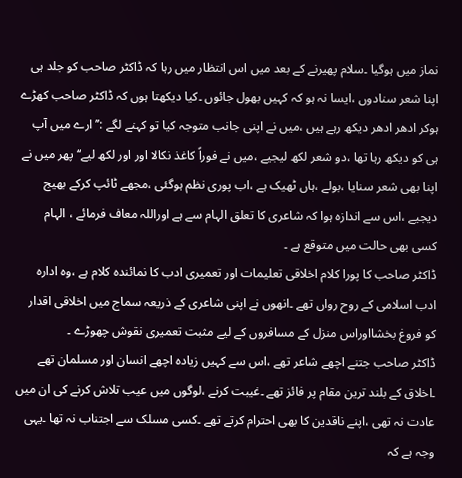نماز میں ہوگیا ۔سلام پھیرنے کے بعد میں اس انتظار میں رہا کہ ڈاکٹر صاحب کو جلد ہی اپنا شعر سنادوں ،ایسا نہ ہو کہ کہیں بھول جائوں ۔کیا دیکھتا ہوں کہ ڈاکٹر صاحب کھڑے ہوکر ادھر ادھر دیکھ رہے ہیں ،میں نے اپنی جانب متوجہ کیا تو کہنے لگے :’’ ارے میں آپ ہی کو دیکھ رہا تھا ،دو شعر لکھ لیجیے ،میں نے فوراً کاغذ نکالا اور اور لکھ لیے‘‘ پھر میں نے اپنا بھی شعر سنایا ،بولے ،ہاں ٹھیک ہے ،اب پوری نظم ہوگئی ،مجھے ٹائپ کرکے بھیج دیجیے ،اس سے اندازہ ہوا کہ شاعری کا تعلق الہام سے ہے اوراللہ معاف فرمائے ، الہام کسی بھی حالت میں متوقع ہے ۔
ڈاکٹر صاحب کا پورا کلام اخلاقی تعلیمات اور تعمیری ادب کا نمائندہ کلام ہے ،وہ ادارہ ادب اسلامی کے روح رواں تھے ۔انھوں نے اپنی شاعری کے ذریعہ سماج میں اخلاقی اقدار کو فروغ بخشااوراس منزل کے مسافروں کے لیے مثبت تعمیری نقوش چھوڑے ۔
ڈاکٹر صاحب جتنے اچھے شاعر تھے ،اس سے کہیں زیادہ اچھے انسان اور مسلمان تھے ۔اخلاق کے بلند ترین مقام پر فائز تھے ۔غیبت کرنے ،لوگوں میں عیب تلاش کرنے کی ان میں عادت نہ تھی ،اپنے ناقدین کا بھی احترام کرتے تھے ۔کسی مسلک سے اجتناب نہ تھا ۔یہی وجہ ہے کہ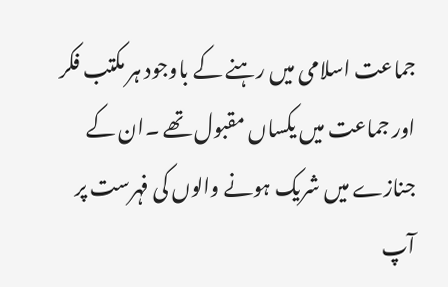جماعت اسلامی میں رہنے کے باوجود ہر مکتب فکر اور جماعت میں یکساں مقبول تھے ۔ان کے جنازے میں شریک ہونے والوں کی فہرست پر آپ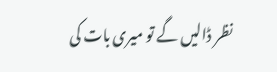نظر ڈالیں گے تو میری بات کی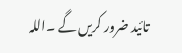تائید ضرور کریں گے ۔اللہ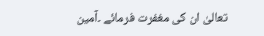تعالیٰ ان کی مغفرت فرمائے ۔آمین